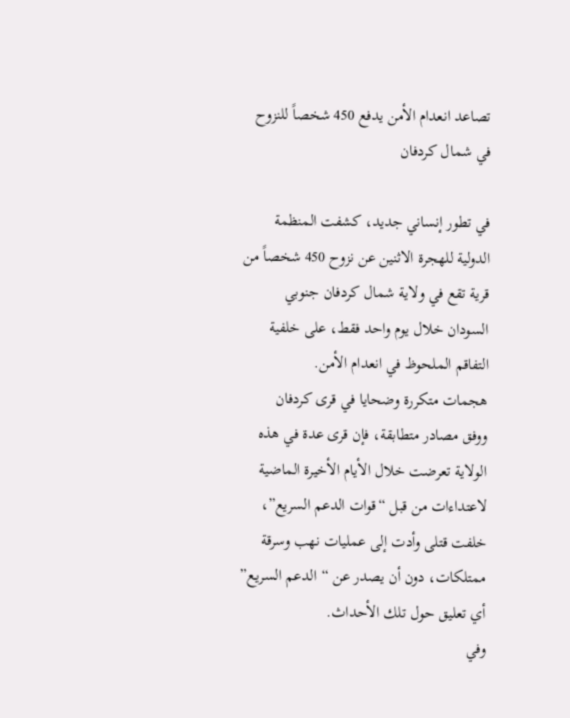تصاعد انعدام الأمن يدفع 450 شخصاً للنزوح في شمال كردفان

في تطور إنساني جديد، كشفت المنظمة الدولية للهجرة الاثنين عن نزوح 450 شخصاً من قرية تقع في ولاية شمال كردفان جنوبي السودان خلال يوم واحد فقط، على خلفية التفاقم الملحوظ في انعدام الأمن.
هجمات متكررة وضحايا في قرى كردفان
ووفق مصادر متطابقة، فإن قرى عدة في هذه الولاية تعرضت خلال الأيام الأخيرة الماضية لاعتداءات من قبل “قوات الدعم السريع”، خلفت قتلى وأدت إلى عمليات نهب وسرقة ممتلكات، دون أن يصدر عن “الدعم السريع” أي تعليق حول تلك الأحداث.
وفي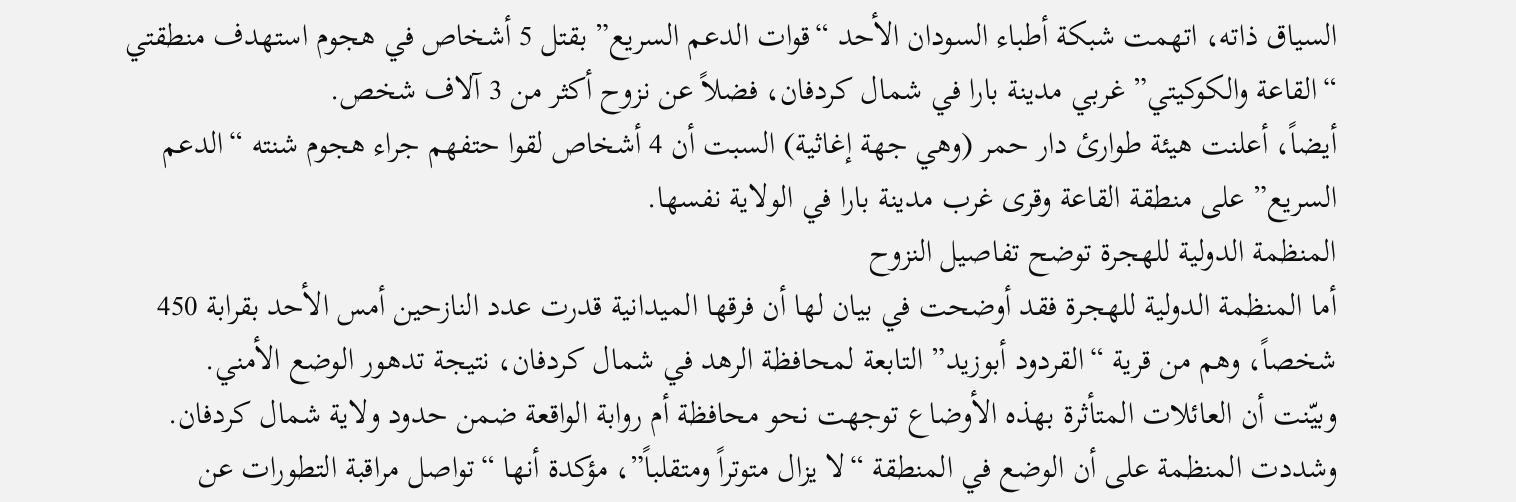السياق ذاته، اتهمت شبكة أطباء السودان الأحد “قوات الدعم السريع” بقتل 5 أشخاص في هجوم استهدف منطقتي “القاعة والكوكيتي” غربي مدينة بارا في شمال كردفان، فضلاً عن نزوح أكثر من 3 آلاف شخص.
أيضاً، أعلنت هيئة طوارئ دار حمر (وهي جهة إغاثية) السبت أن 4 أشخاص لقوا حتفهم جراء هجوم شنته “الدعم السريع” على منطقة القاعة وقرى غرب مدينة بارا في الولاية نفسها.
المنظمة الدولية للهجرة توضح تفاصيل النزوح
أما المنظمة الدولية للهجرة فقد أوضحت في بيان لها أن فرقها الميدانية قدرت عدد النازحين أمس الأحد بقرابة 450 شخصاً، وهم من قرية “القردود أبوزيد” التابعة لمحافظة الرهد في شمال كردفان، نتيجة تدهور الوضع الأمني.
وبيّنت أن العائلات المتأثرة بهذه الأوضاع توجهت نحو محافظة أم روابة الواقعة ضمن حدود ولاية شمال كردفان.
وشددت المنظمة على أن الوضع في المنطقة “لا يزال متوتراً ومتقلباً”، مؤكدة أنها “تواصل مراقبة التطورات عن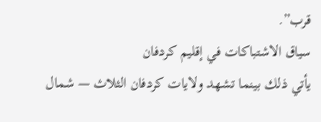قرب”.
سياق الاشتباكات في إقليم كردفان
يأتي ذلك بينما تشهد ولايات كردفان الثلاث — شمال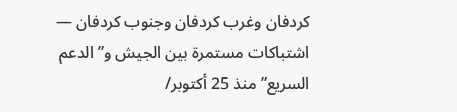كردفان وغرب كردفان وجنوب كردفان — اشتباكات مستمرة بين الجيش و”الدعم السريع” منذ 25 أكتوبر/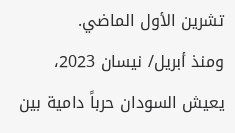تشرين الأول الماضي.
ومنذ أبريل/ نيسان 2023، يعيش السودان حرباً دامية بين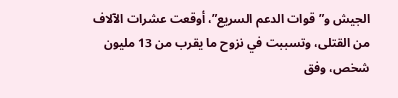الجيش و”قوات الدعم السريع”، أوقعت عشرات الآلاف من القتلى، وتسببت في نزوح ما يقرب من 13 مليون شخص، وفق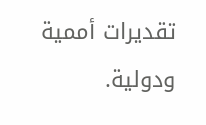تقديرات أممية ودولية.